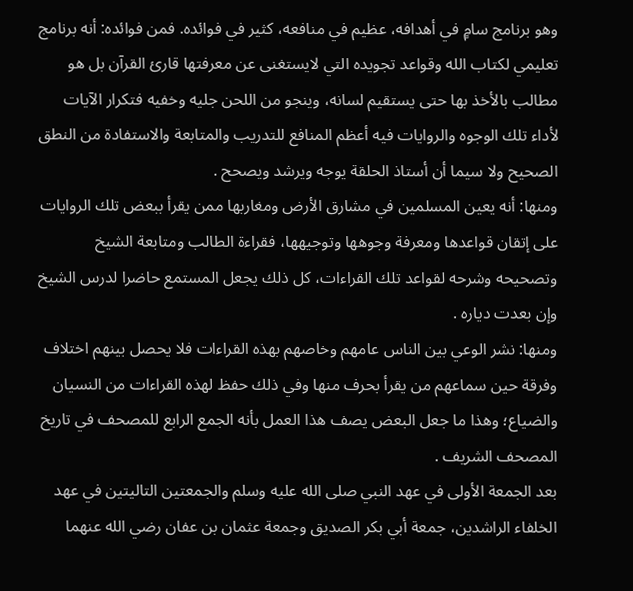وهو برنامج سامٍ في أهدافه، عظيم في منافعه، كثير في فوائده. فمن فوائده: أنه برنامج تعليمي لكتاب الله وقواعد تجويده التي لايستغنى عن معرفتها قارئ القرآن بل هو مطالب بالأخذ بها حتى يستقيم لسانه، وينجو من اللحن جليه وخفيه فتكرار الآيات لأداء تلك الوجوه والروايات فيه أعظم المنافع للتدريب والمتابعة والاستفادة من النطق الصحيح ولا سيما أن أستاذ الحلقة يوجه ويرشد ويصحح .
ومنها: أنه يعين المسلمين في مشارق الأرض ومغاربها ممن يقرأ ببعض تلك الروايات على إتقان قواعدها ومعرفة وجوهها وتوجيهها، فقراءة الطالب ومتابعة الشيخ وتصحيحه وشرحه لقواعد تلك القراءات، كل ذلك يجعل المستمع حاضرا لدرس الشيخ وإن بعدت دياره .
ومنها: نشر الوعي بين الناس عامهم وخاصهم بهذه القراءات فلا يحصل بينهم اختلاف وفرقة حين سماعهم من يقرأ بحرف منها وفي ذلك حفظ لهذه القراءات من النسيان والضياع؛ وهذا ما جعل البعض يصف هذا العمل بأنه الجمع الرابع للمصحف في تاريخ المصحف الشريف .
بعد الجمعة الأولى في عهد النبي صلى الله عليه وسلم والجمعتين التاليتين في عهد الخلفاء الراشدين، جمعة أبي بكر الصديق وجمعة عثمان بن عفان رضي الله عنهما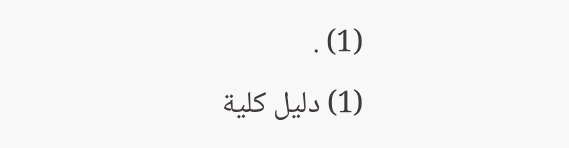(1) .
(1) دليل كلية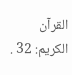القرآن الكريم: 32 .